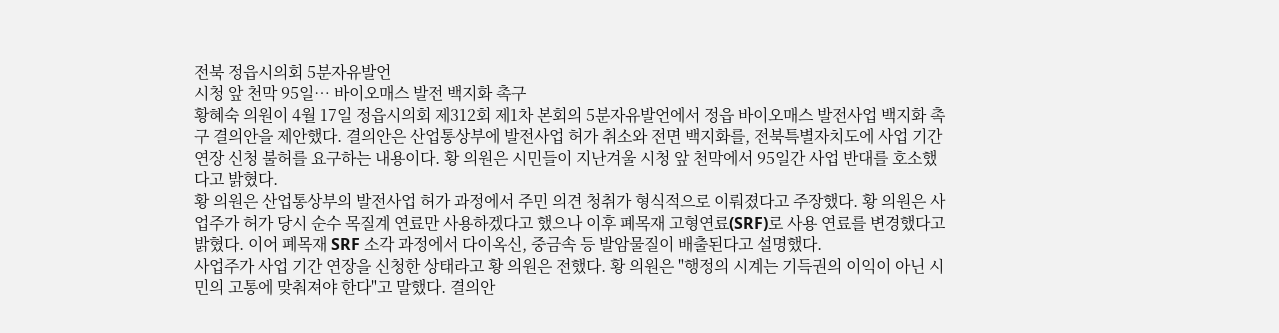전북 정읍시의회 5분자유발언
시청 앞 천막 95일… 바이오매스 발전 백지화 촉구
황혜숙 의원이 4월 17일 정읍시의회 제312회 제1차 본회의 5분자유발언에서 정읍 바이오매스 발전사업 백지화 촉구 결의안을 제안했다. 결의안은 산업통상부에 발전사업 허가 취소와 전면 백지화를, 전북특별자치도에 사업 기간 연장 신청 불허를 요구하는 내용이다. 황 의원은 시민들이 지난겨울 시청 앞 천막에서 95일간 사업 반대를 호소했다고 밝혔다.
황 의원은 산업통상부의 발전사업 허가 과정에서 주민 의견 청취가 형식적으로 이뤄졌다고 주장했다. 황 의원은 사업주가 허가 당시 순수 목질계 연료만 사용하겠다고 했으나 이후 폐목재 고형연료(SRF)로 사용 연료를 변경했다고 밝혔다. 이어 폐목재 SRF 소각 과정에서 다이옥신, 중금속 등 발암물질이 배출된다고 설명했다.
사업주가 사업 기간 연장을 신청한 상태라고 황 의원은 전했다. 황 의원은 "행정의 시계는 기득권의 이익이 아닌 시민의 고통에 맞춰져야 한다"고 말했다. 결의안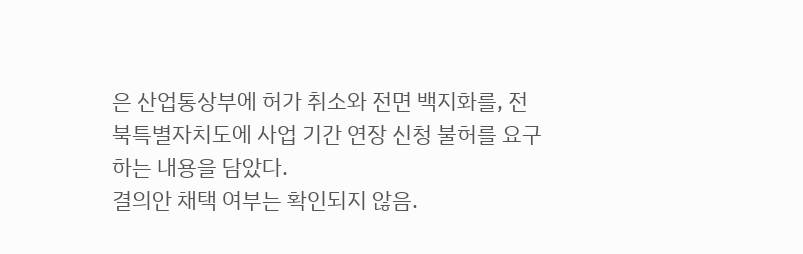은 산업통상부에 허가 취소와 전면 백지화를, 전북특별자치도에 사업 기간 연장 신청 불허를 요구하는 내용을 담았다.
결의안 채택 여부는 확인되지 않음.